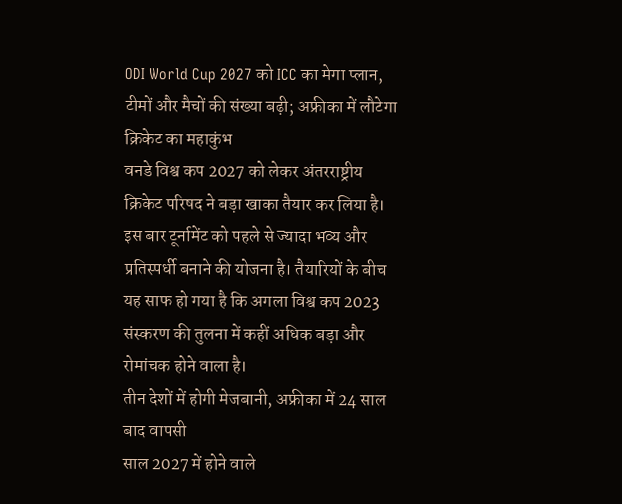ODI World Cup 2027 को ICC का मेगा प्लान, टीमों और मैचों की संख्या बढ़ी; अफ्रीका में लौटेगा क्रिकेट का महाकुंभ
वनडे विश्व कप 2027 को लेकर अंतरराष्ट्रीय क्रिकेट परिषद ने बड़ा खाका तैयार कर लिया है। इस बार टूर्नामेंट को पहले से ज्यादा भव्य और प्रतिस्पर्धी बनाने की योजना है। तैयारियों के बीच यह साफ हो गया है कि अगला विश्व कप 2023 संस्करण की तुलना में कहीं अधिक बड़ा और रोमांचक होने वाला है।
तीन देशों में होगी मेजबानी, अफ्रीका में 24 साल बाद वापसी
साल 2027 में होने वाले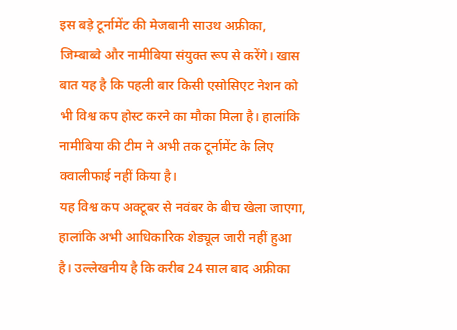इस बड़े टूर्नामेंट की मेजबानी साउथ अफ्रीका, जिम्बाब्वे और नामीबिया संयुक्त रूप से करेंगे। खास बात यह है कि पहली बार किसी एसोसिएट नेशन को भी विश्व कप होस्ट करने का मौका मिला है। हालांकि नामीबिया की टीम ने अभी तक टूर्नामेंट के लिए क्वालीफाई नहीं किया है।
यह विश्व कप अक्टूबर से नवंबर के बीच खेला जाएगा, हालांकि अभी आधिकारिक शेड्यूल जारी नहीं हुआ है। उल्लेखनीय है कि करीब 24 साल बाद अफ्रीका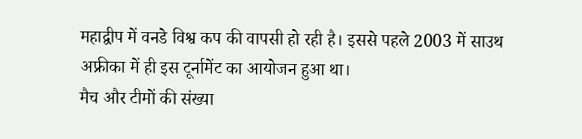महाद्वीप में वनडे विश्व कप की वापसी हो रही है। इससे पहले 2003 में साउथ अफ्रीका में ही इस टूर्नामेंट का आयोजन हुआ था।
मैच और टीमों की संख्या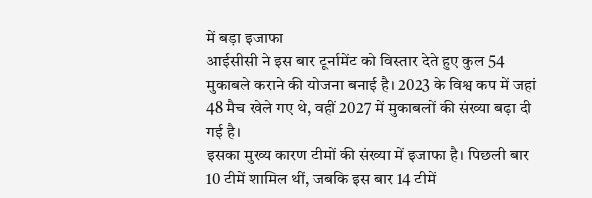में बड़ा इजाफा
आईसीसी ने इस बार टूर्नामेंट को विस्तार देते हुए कुल 54 मुकाबले कराने की योजना बनाई है। 2023 के विश्व कप में जहां 48 मैच खेले गए थे, वहीं 2027 में मुकाबलों की संख्या बढ़ा दी गई है।
इसका मुख्य कारण टीमों की संख्या में इजाफा है। पिछली बार 10 टीमें शामिल थीं, जबकि इस बार 14 टीमें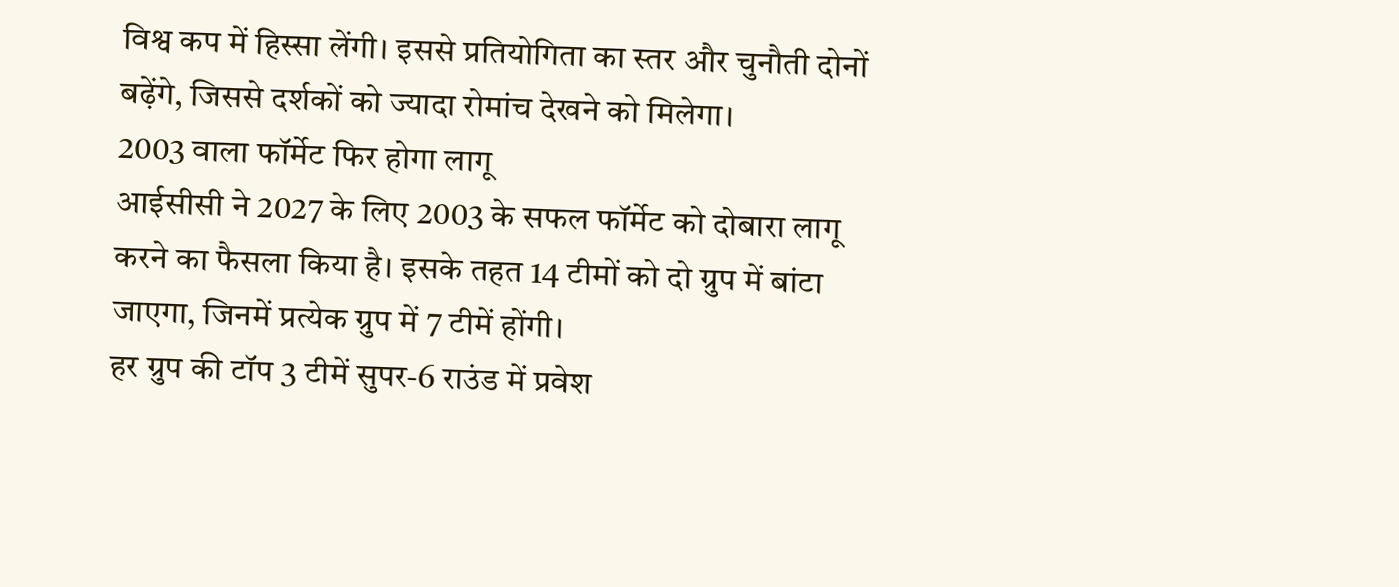विश्व कप में हिस्सा लेंगी। इससे प्रतियोगिता का स्तर और चुनौती दोनों बढ़ेंगे, जिससे दर्शकों को ज्यादा रोमांच देखने को मिलेगा।
2003 वाला फॉर्मेट फिर होगा लागू
आईसीसी ने 2027 के लिए 2003 के सफल फॉर्मेट को दोबारा लागू करने का फैसला किया है। इसके तहत 14 टीमों को दो ग्रुप में बांटा जाएगा, जिनमें प्रत्येक ग्रुप में 7 टीमें होंगी।
हर ग्रुप की टॉप 3 टीमें सुपर-6 राउंड में प्रवेश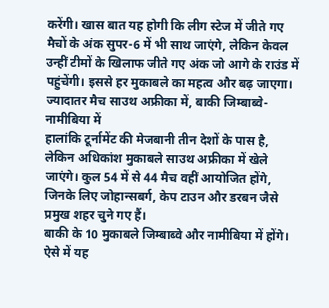करेंगी। खास बात यह होगी कि लीग स्टेज में जीते गए मैचों के अंक सुपर-6 में भी साथ जाएंगे, लेकिन केवल उन्हीं टीमों के खिलाफ जीते गए अंक जो आगे के राउंड में पहुंचेंगी। इससे हर मुकाबले का महत्व और बढ़ जाएगा।
ज्यादातर मैच साउथ अफ्रीका में, बाकी जिम्बाब्वे-नामीबिया में
हालांकि टूर्नामेंट की मेजबानी तीन देशों के पास है, लेकिन अधिकांश मुकाबले साउथ अफ्रीका में खेले जाएंगे। कुल 54 में से 44 मैच वहीं आयोजित होंगे, जिनके लिए जोहान्सबर्ग, केप टाउन और डरबन जैसे प्रमुख शहर चुने गए हैं।
बाकी के 10 मुकाबले जिम्बाब्वे और नामीबिया में होंगे। ऐसे में यह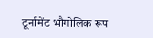टूर्नामेंट भौगोलिक रूप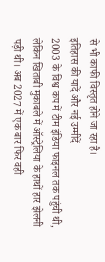से भी काफी विस्तृत होने जा रहा है।
इतिहास की यादें और नई उम्मीदें
2003 के विश्व कप में टीम इंडिया फाइनल तक पहुंची थी, लेकिन खिताबी मुकाबले में ऑस्ट्रेलिया के हाथों हार झेलनी पड़ी थी। अब 2027 में एक बार फिर वही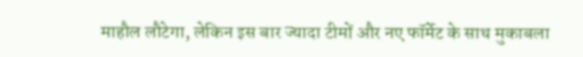माहौल लौटेगा, लेकिन इस बार ज्यादा टीमों और नए फॉर्मेट के साथ मुकाबला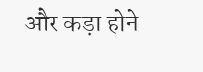और कड़ा होने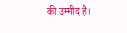की उम्मीद है।